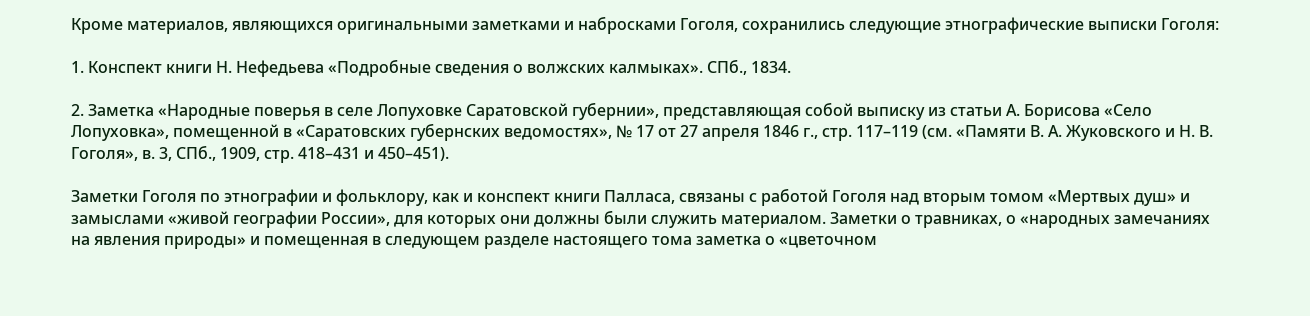Кроме материалов, являющихся оригинальными заметками и набросками Гоголя, сохранились следующие этнографические выписки Гоголя:

1. Конспект книги Н. Нефедьева «Подробные сведения о волжских калмыках». СПб., 1834.

2. Заметка «Народные поверья в селе Лопуховке Саратовской губернии», представляющая собой выписку из статьи А. Борисова «Село Лопуховка», помещенной в «Саратовских губернских ведомостях», № 17 от 27 апреля 1846 г., стр. 117–119 (см. «Памяти В. А. Жуковского и Н. В. Гоголя», в. 3, СПб., 1909, стр. 418–431 и 450–451).

Заметки Гоголя по этнографии и фольклору, как и конспект книги Палласа, связаны с работой Гоголя над вторым томом «Мертвых душ» и замыслами «живой географии России», для которых они должны были служить материалом. Заметки о травниках, о «народных замечаниях на явления природы» и помещенная в следующем разделе настоящего тома заметка о «цветочном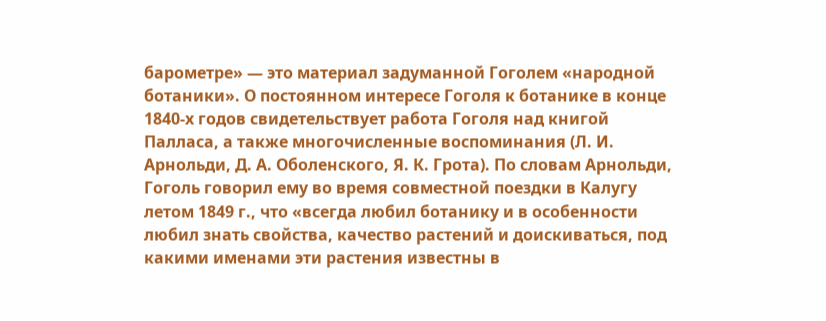барометре» — это материал задуманной Гоголем «народной ботаники». О постоянном интересе Гоголя к ботанике в конце 1840-х годов свидетельствует работа Гоголя над книгой Палласа, а также многочисленные воспоминания (Л. И. Арнольди, Д. А. Оболенского, Я. К. Грота). По словам Арнольди, Гоголь говорил ему во время совместной поездки в Калугу летом 1849 г., что «всегда любил ботанику и в особенности любил знать свойства, качество растений и доискиваться, под какими именами эти растения известны в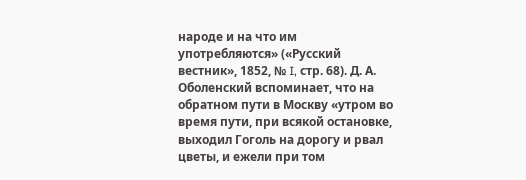народе и на что им употребляются» («Русский вестник», 1852, № I, стр. 68). Д. А. Оболенский вспоминает, что на обратном пути в Москву «утром во время пути, при всякой остановке, выходил Гоголь на дорогу и рвал цветы, и ежели при том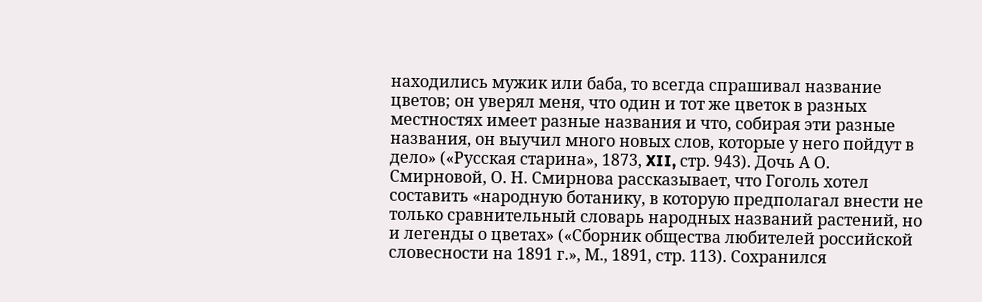находились мужик или баба, то всегда спрашивал название цветов; он уверял меня, что один и тот же цветок в разных местностях имеет разные названия и что, собирая эти разные названия, он выучил много новых слов, которые у него пойдут в дело» («Русская старина», 1873, XII, стр. 943). Дочь А О. Смирновой, О. Н. Смирнова рассказывает, что Гоголь хотел составить «народную ботанику, в которую предполагал внести не только сравнительный словарь народных названий растений, но и легенды о цветах» («Сборник общества любителей российской словесности на 1891 г.», М., 1891, стр. 113). Сохранился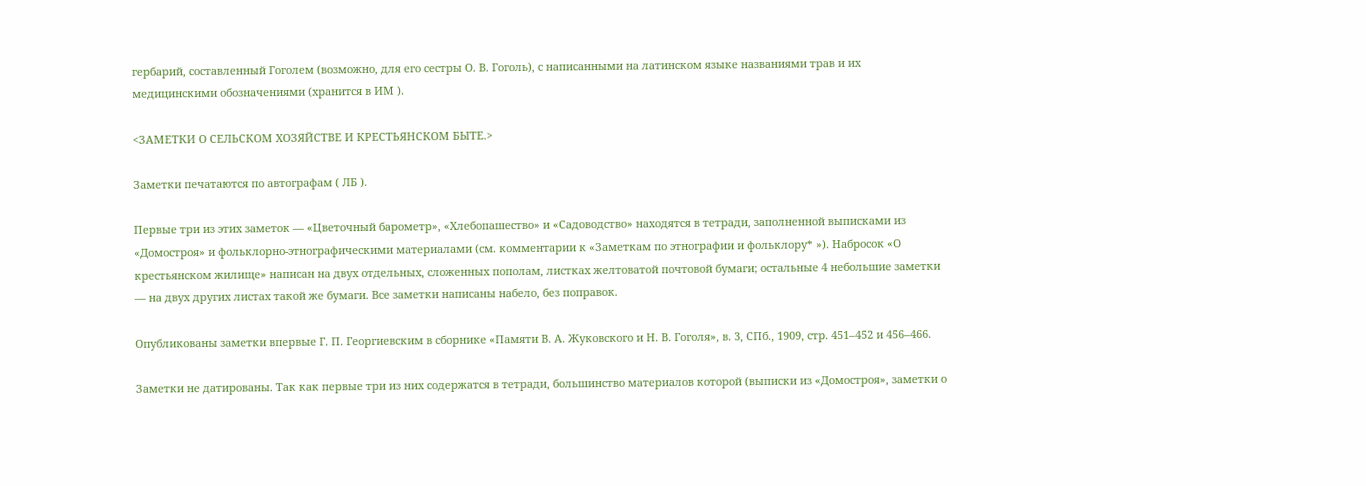гербарий, составленный Гоголем (возможно, для его сестры О. В. Гоголь), с написанными на латинском языке названиями трав и их медицинскими обозначениями (хранится в ИМ ).

<ЗАМЕТКИ О СЕЛЬСКОМ ХОЗЯЙСТВЕ И КРЕСТЬЯНСКОМ БЫТЕ.>

Заметки печатаются по автографам ( ЛБ ).

Первые три из этих заметок — «Цветочный барометр», «Хлебопашество» и «Садоводство» находятся в тетради, заполненной выписками из «Домостроя» и фольклорно-этнографическими материалами (см. комментарии к «Заметкам по этнографии и фольклору* »). Набросок «О крестьянском жилище» написан на двух отдельных, сложенных пополам, листках желтоватой почтовой бумаги; остальные 4 небольшие заметки — на двух других листах такой же бумаги. Все заметки написаны набело, без поправок.

Опубликованы заметки впервые Г. П. Георгиевским в сборнике «Памяти В. А. Жуковского и Н. В. Гоголя», в. 3, СПб., 1909, стр. 451–452 и 456–466.

Заметки не датированы. Так как первые три из них содержатся в тетради, большинство материалов которой (выписки из «Домостроя», заметки о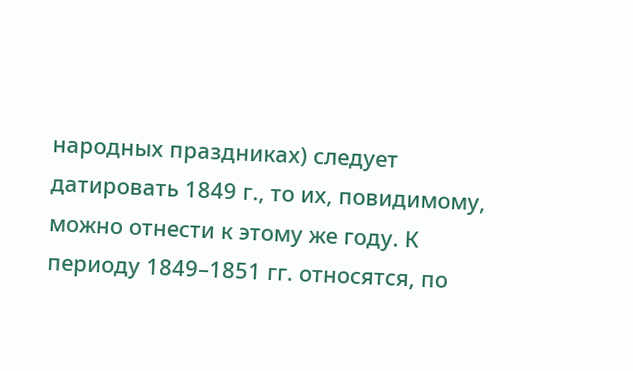народных праздниках) следует датировать 1849 г., то их, повидимому, можно отнести к этому же году. К периоду 1849–1851 гг. относятся, по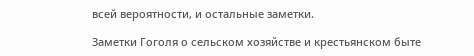всей вероятности, и остальные заметки.

Заметки Гоголя о сельском хозяйстве и крестьянском быте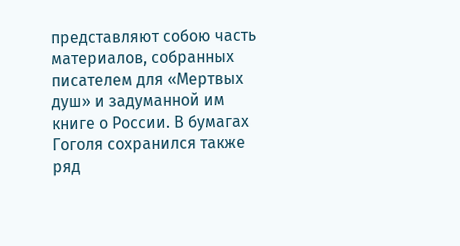представляют собою часть материалов, собранных писателем для «Мертвых душ» и задуманной им книге о России. В бумагах Гоголя сохранился также ряд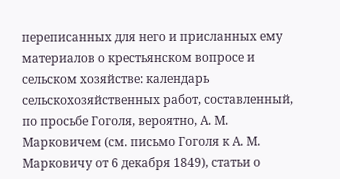переписанных для него и присланных ему материалов о крестьянском вопросе и сельском хозяйстве: календарь сельскохозяйственных работ, составленный, по просьбе Гоголя, вероятно, А. М. Марковичем (см. письмо Гоголя к А. М. Марковичу от 6 декабря 1849), статьи о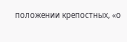положении крепостных, «о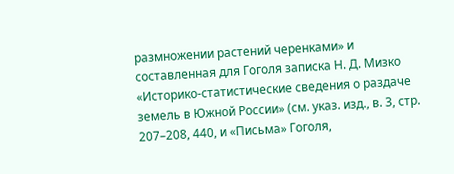размножении растений черенками» и составленная для Гоголя записка Н. Д. Мизко «Историко-статистические сведения о раздаче земель в Южной России» (см. указ. изд., в. 3, стр. 207–208, 440, и «Письма» Гоголя,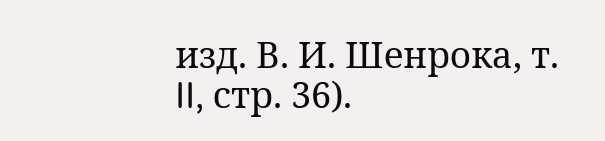изд. В. И. Шенрока, т. II, стр. 36).